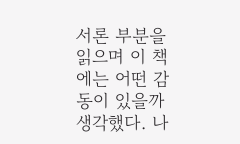서론 부분을 읽으며 이 책에는 어떤 감동이 있을까 생각했다. 나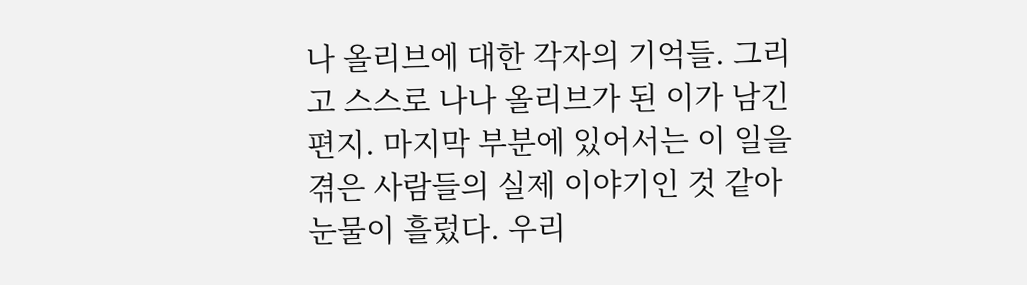나 올리브에 대한 각자의 기억들. 그리고 스스로 나나 올리브가 된 이가 남긴 편지. 마지막 부분에 있어서는 이 일을 겪은 사람들의 실제 이야기인 것 같아 눈물이 흘렀다. 우리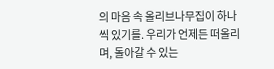의 마음 속 올리브나무집이 하나씩 있기를. 우리가 언제든 떠올리며, 돌아갈 수 있는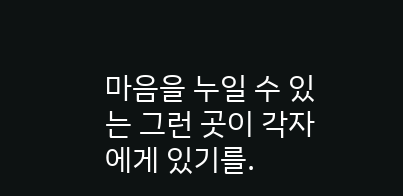마음을 누일 수 있는 그런 곳이 각자에게 있기를.